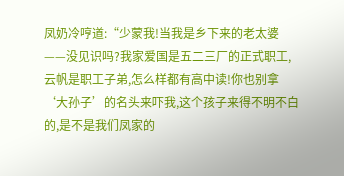凤奶冷哼道:“少蒙我!当我是乡下来的老太婆——没见识吗?我家爱国是五二三厂的正式职工,云帆是职工子弟,怎么样都有高中读!你也别拿‘大孙子’的名头来吓我,这个孩子来得不明不白的,是不是我们凤家的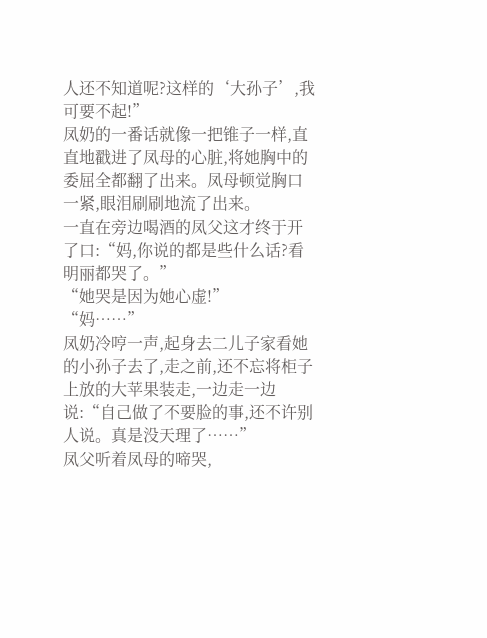人还不知道呢?这样的‘大孙子’,我可要不起!”
凤奶的一番话就像一把锥子一样,直直地戳进了凤母的心脏,将她胸中的委屈全都翻了出来。凤母顿觉胸口一紧,眼泪刷刷地流了出来。
一直在旁边喝酒的凤父这才终于开了口:“妈,你说的都是些什么话?看明丽都哭了。”
“她哭是因为她心虚!”
“妈……”
凤奶冷哼一声,起身去二儿子家看她的小孙子去了,走之前,还不忘将柜子上放的大苹果装走,一边走一边说:“自己做了不要脸的事,还不许别人说。真是没天理了……”
凤父听着凤母的啼哭,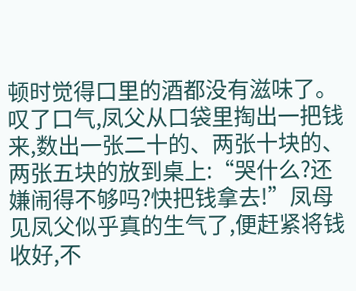顿时觉得口里的酒都没有滋味了。叹了口气,凤父从口袋里掏出一把钱来,数出一张二十的、两张十块的、两张五块的放到桌上:“哭什么?还嫌闹得不够吗?快把钱拿去!”凤母见凤父似乎真的生气了,便赶紧将钱收好,不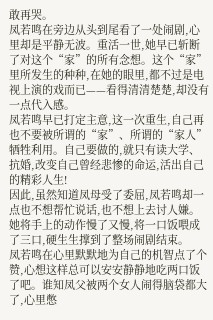敢再哭。
凤若鸣在旁边从头到尾看了一处闹剧,心里却是平静无波。重活一世,她早已斩断了对这个“家”的所有念想。这个“家”里所发生的种种,在她的眼里,都不过是电视上演的戏而已——看得清清楚楚,却没有一点代入感。
凤若鸣早已打定主意,这一次重生,自己再也不要被所谓的“家”、所谓的“家人”牺牲利用。自己要做的,就只有读大学、抗婚,改变自己曾经悲惨的命运,活出自己的精彩人生!
因此,虽然知道凤母受了委屈,凤若鸣却一点也不想帮忙说话,也不想上去讨人嫌。她将手上的动作慢了又慢,将一口饭喂成了三口,硬生生撑到了整场闹剧结束。
凤若鸣在心里默默地为自己的机智点了个赞,心想这样总可以安安静静地吃两口饭了吧。谁知凤父被两个女人闹得脑袋都大了,心里憋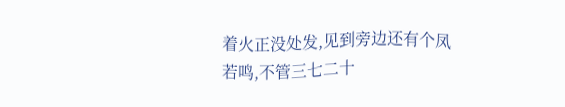着火正没处发,见到旁边还有个凤若鸣,不管三七二十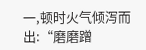一,顿时火气倾泻而出:“磨磨蹭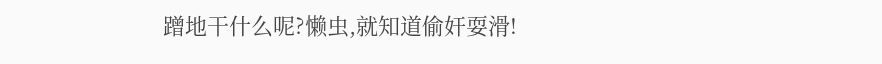蹭地干什么呢?懒虫,就知道偷奸耍滑!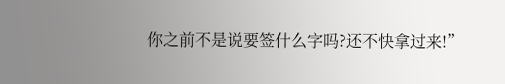你之前不是说要签什么字吗?还不快拿过来!”